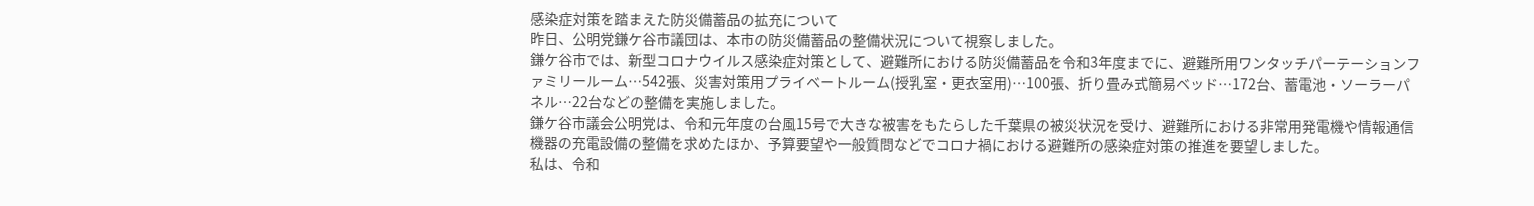感染症対策を踏まえた防災備蓄品の拡充について
昨日、公明党鎌ケ谷市議団は、本市の防災備蓄品の整備状況について視察しました。
鎌ケ谷市では、新型コロナウイルス感染症対策として、避難所における防災備蓄品を令和3年度までに、避難所用ワンタッチパーテーションファミリールーム…542張、災害対策用プライベートルーム(授乳室・更衣室用)…100張、折り畳み式簡易ベッド…172台、蓄電池・ソーラーパネル…22台などの整備を実施しました。
鎌ケ谷市議会公明党は、令和元年度の台風15号で大きな被害をもたらした千葉県の被災状況を受け、避難所における非常用発電機や情報通信機器の充電設備の整備を求めたほか、予算要望や一般質問などでコロナ禍における避難所の感染症対策の推進を要望しました。
私は、令和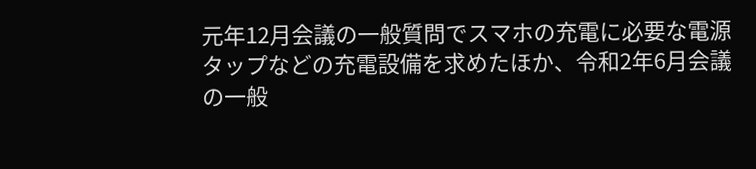元年12月会議の一般質問でスマホの充電に必要な電源タップなどの充電設備を求めたほか、令和2年6月会議の一般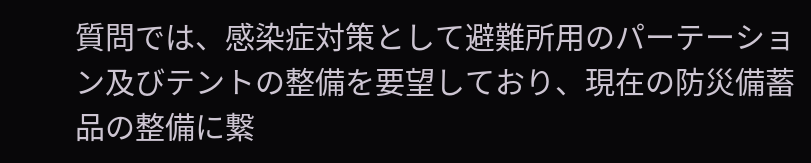質問では、感染症対策として避難所用のパーテーション及びテントの整備を要望しており、現在の防災備蓄品の整備に繋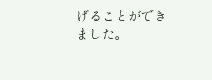げることができました。